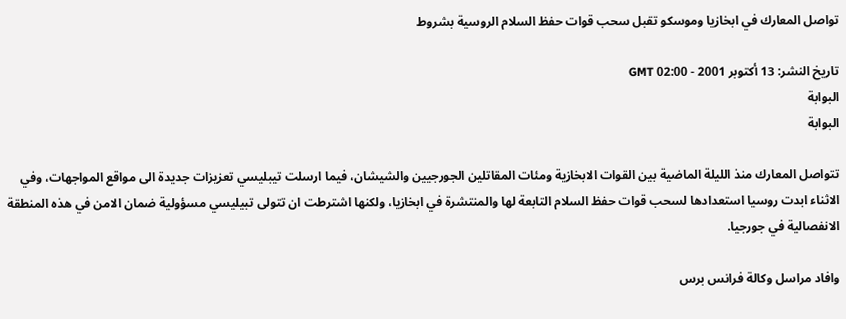تواصل المعارك في ابخازيا وموسكو تقبل سحب قوات حفظ السلام الروسية بشروط

تاريخ النشر: 13 أكتوبر 2001 - 02:00 GMT
البوابة
البوابة

تتواصل المعارك منذ الليلة الماضية بين القوات الابخازية ومئات المقاتلين الجورجيين والشيشان، فيما ارسلت تيبليسي تعزيزات جديدة الى مواقع المواجهات، وفي الاثناء ابدت روسيا استعدادها لسحب قوات حفظ السلام التابعة لها والمنتشرة في ابخازيا، ولكنها اشترطت ان تتولى تبيليسي مسؤولية ضمان الامن في هذه المنطقة الانفصالية في جورجيا.

وافاد مراسل وكالة فرانس برس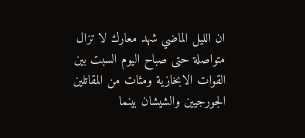ان الليل الماضي شهد معارك لا تزال متواصلة حتى صباح اليوم السبت بين القوات الابخازية ومئات من المقاتلين الجورجيين والشيشان بينما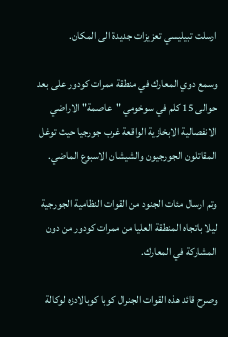ارسلت تبيليسي تعزيزات جديدة الى المكان.

وسمع دوي المعارك في منطقة ممرات كودور على بعد حوالى 15 كلم في سوخومي "عاصمة" الاراضي الانفصالية الابخازية الواقعة غرب جورجيا حيث توغل المقاتلون الجورجيون والشيشان الاسبوع الماضي.

وتم ارسال مئات الجنود من القوات النظامية الجورجية ليلا باتجاه المنطقة العليا من ممرات كودور من دون المشاركة في المعارك.

وصرح قائد هذه القوات الجنرال كوبا كوبالادزه لوكالة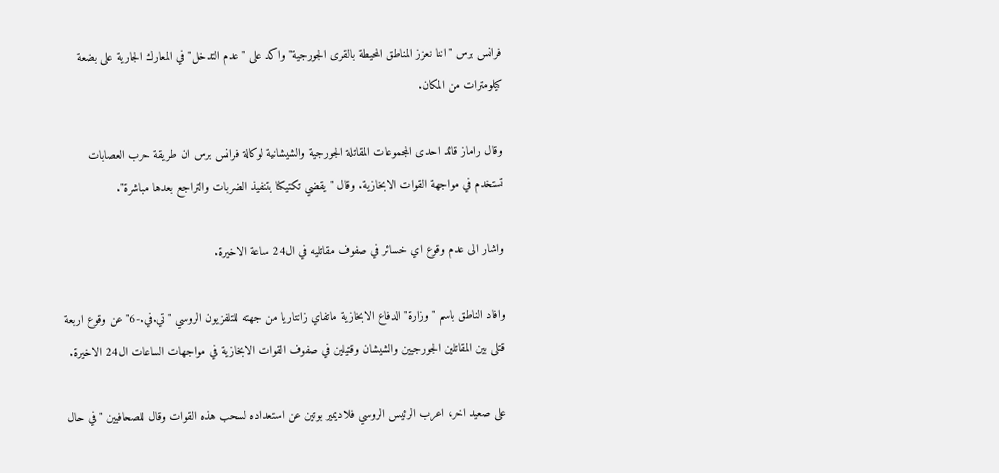فرانس برس "اننا نعزز المناطق المحيطة بالقرى الجورجية" واكد على "عدم التدخل" في المعارك الجارية على بضعة كيلومترات من المكان.

وقال راماز قائد احدى المجموعات المقاتلة الجورجية والشيشانية لوكالة فرانس برس ان طريقة حرب العصابات تستخدم في مواجهة القوات الابخازية. وقال "يقضي تكتيكنا بتنفيذ الضربات والتراجع بعدها مباشرة".

واشار الى عدم وقوع اي خسائر في صفوف مقاتليه في ال24 ساعة الاخيرة.

وافاد الناطق باسم "وزارة" الدفاع الابخازية ماتفاي زانتاريا من جهته للتلفزيون الروسي "تي.في.-6" عن وقوع اربعة قتلى بين المقاتلين الجورجيين والشيشان وقتيلين في صفوف القوات الابخازية في مواجهات الساعات ال24 الاخيرة.

على صعيد اخر، اعرب الرئيس الروسي فلاديمير بوتين عن استعداده لسحب هذه القوات وقال للصحافيين "في حال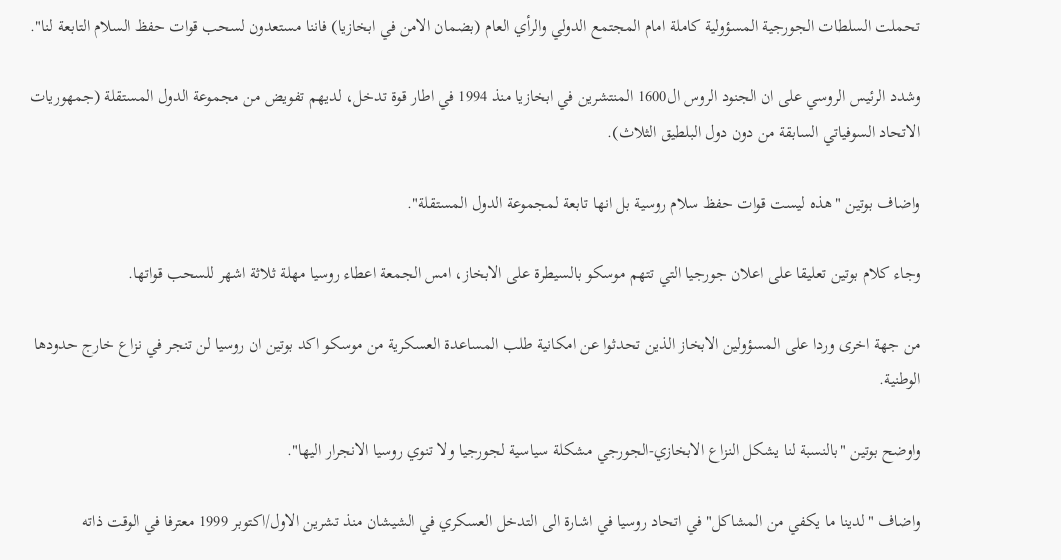تحملت السلطات الجورجية المسؤولية كاملة امام المجتمع الدولي والرأي العام (بضمان الامن في ابخازيا) فاننا مستعدون لسحب قوات حفظ السلام التابعة لنا".

وشدد الرئيس الروسي على ان الجنود الروس ال1600 المنتشرين في ابخازيا منذ 1994 في اطار قوة تدخل، لديهم تفويض من مجموعة الدول المستقلة (جمهوريات الاتحاد السوفياتي السابقة من دون دول البلطيق الثلاث).

واضاف بوتين "هذه ليست قوات حفظ سلام روسية بل انها تابعة لمجموعة الدول المستقلة".

وجاء كلام بوتين تعليقا على اعلان جورجيا التي تتهم موسكو بالسيطرة على الابخاز، امس الجمعة اعطاء روسيا مهلة ثلاثة اشهر للسحب قواتها.

من جهة اخرى وردا على المسؤولين الابخاز الذين تحدثوا عن امكانية طلب المساعدة العسكرية من موسكو اكد بوتين ان روسيا لن تنجر في نزاع خارج حدودها الوطنية.

واوضح بوتين "بالنسبة لنا يشكل النزاع الابخازي-الجورجي مشكلة سياسية لجورجيا ولا تنوي روسيا الانجرار اليها".

واضاف "لدينا ما يكفي من المشاكل" في اتحاد روسيا في اشارة الى التدخل العسكري في الشيشان منذ تشرين الاول/اكتوبر 1999 معترفا في الوقت ذاته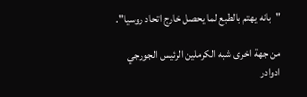"بانه يهتم بالطبع لما يحصل خارج اتحاد روسيا".

من جهة اخرى شبه الكرملين الرئيس الجورجي ادوادر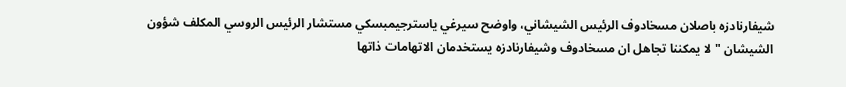شيفارنادزه باصلان مسخادوف الرئيس الشيشاني، واوضح سيرغي ياسترجيمبسكي مستشار الرئيس الروسي المكلف شؤون الشيشان "لا يمكننا تجاهل ان مسخادوف وشيفارنادزه يستخدمان الاتهامات ذاتها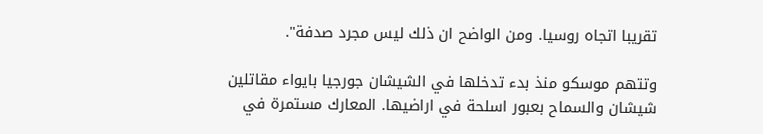تقريبا اتجاه روسيا. ومن الواضح ان ذلك ليس مجرد صدفة".

وتتهم موسكو منذ بدء تدخلها في الشيشان جورجيا بايواء مقاتلين شيشان والسماح بعبور اسلحة في اراضيها. المعارك مستمرة في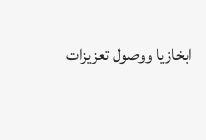ابخازيا ووصول تعزيزات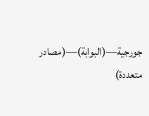جورجية—(البوابة)—(مصادر متعددة)